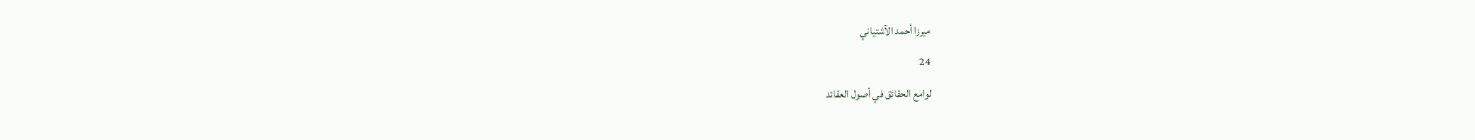ميرزا أحمد الآشتياني
24
لوامع الحقائق في أصول العقائد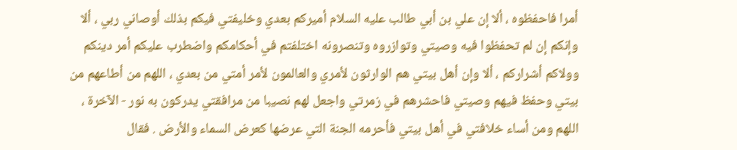أمرا فاحفظوه ، ألا إن علي بن أبي طالب عليه السلام أميركم بعدي وخليفتي فيكم بذلك أوصاني ربي ، ألا وإنكم إن لم تحفظوا فيه وصيتي وتوازروه وتنصرونه اختلفتم في أحكامكم واضطرب عليكم أمر دينكم وولاكم أشراركم ، ألا وإن أهل بيتي هم الوارثون لأمري والعالمون لأمر أمتي من بعدي ، اللهم من أطاعهم من بيتي وحفظ فيهم وصيتي فاحشرهم في زمرتي واجعل لهم نصيبا من مرافقتي يدركون به نور - الآخرة ، اللهم ومن أساء خلافتي في أهل بيتي فأحرمه الجنة التي عرضها كعرض السماء والأرض . فقال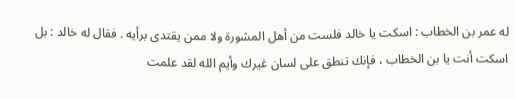له عمر بن الخطاب : اسكت يا خالد فلست من أهل المشورة ولا ممن يقتدى برأيه . فقال له خالد : بل اسكت أنت يا بن الخطاب ، فإنك تنطق على لسان غيرك وأيم الله لقد علمت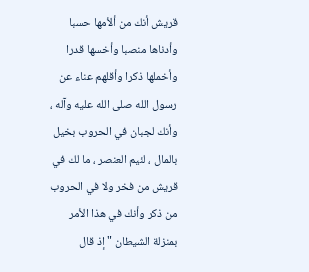قريش أنك من ألأمها حسبا وأدناها منصبا وأخسها قدرا وأخملها ذكرا وأقلهم عناء عن رسول الله صلى الله عليه وآله ، وأنك لجبان في الحروب بخيل بالمال ، لئيم العنصر ، ما لك في قريش من فخر ولا في الحروب من ذكر وأنك في هذا الأمر بمنزلة الشيطان " إذ قال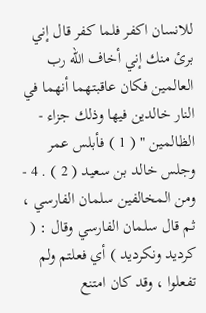للانسان اكفر فلما كفر قال إني برئ منك إني أخاف الله رب العالمين فكان عاقبتهما أنهما في النار خالدين فيها وذلك جزاء - الظالمين " ( 1 ) فأبلس عمر وجلس خالد بن سعيد ( 2 ) . 4 - ومن المخالفين سلمان الفارسي ، ثم قال سلمان الفارسي وقال : ( كرديد ونكرديد ) أي فعلتم ولم تفعلوا ، وقد كان امتنع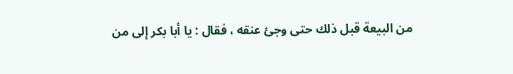من البيعة قبل ذلك حتى وجئ عنقه ، فقال : يا أبا بكر إلى من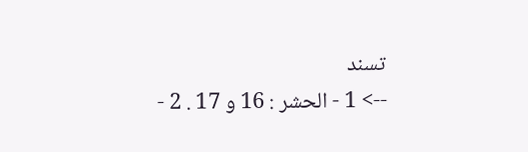تسند
--> 1 - الحشر : 16 و 17 . 2 -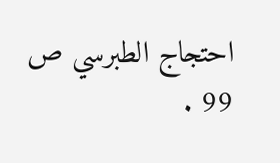احتجاج الطبرسي ص 99 .